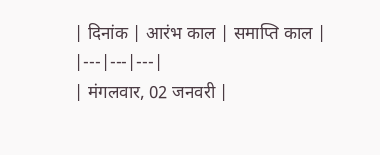| दिनांक | आरंभ काल | समाप्ति काल |
|---|---|---|
| मंगलवार, 02 जनवरी |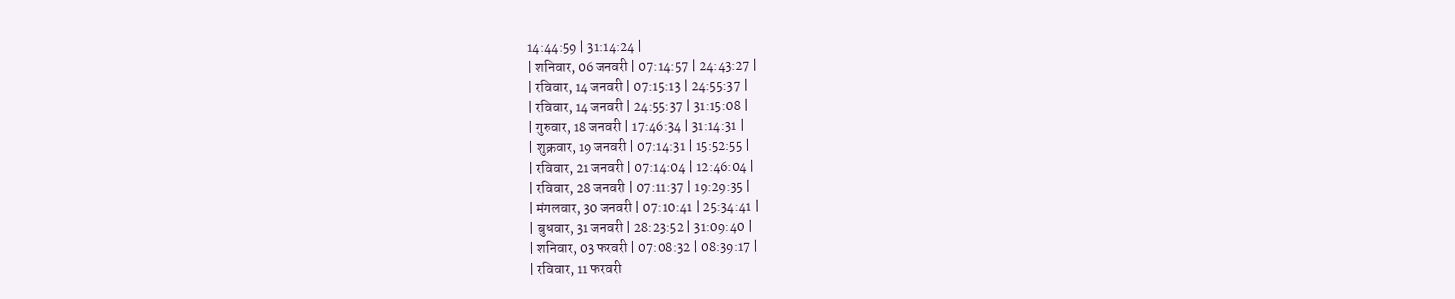14:44:59 | 31:14:24 |
| शनिवार, 06 जनवरी | 07:14:57 | 24:43:27 |
| रविवार, 14 जनवरी | 07:15:13 | 24:55:37 |
| रविवार, 14 जनवरी | 24:55:37 | 31:15:08 |
| गुरुवार, 18 जनवरी | 17:46:34 | 31:14:31 |
| शुक्रवार, 19 जनवरी | 07:14:31 | 15:52:55 |
| रविवार, 21 जनवरी | 07:14:04 | 12:46:04 |
| रविवार, 28 जनवरी | 07:11:37 | 19:29:35 |
| मंगलवार, 30 जनवरी | 07:10:41 | 25:34:41 |
| बुधवार, 31 जनवरी | 28:23:52 | 31:09:40 |
| शनिवार, 03 फरवरी | 07:08:32 | 08:39:17 |
| रविवार, 11 फरवरी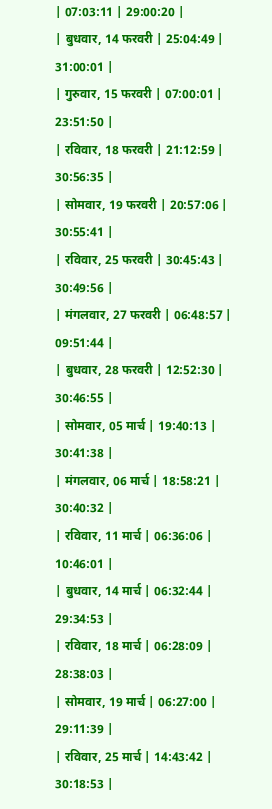| 07:03:11 | 29:00:20 |
| बुधवार, 14 फरवरी | 25:04:49 | 31:00:01 |
| गुरुवार, 15 फरवरी | 07:00:01 | 23:51:50 |
| रविवार, 18 फरवरी | 21:12:59 | 30:56:35 |
| सोमवार, 19 फरवरी | 20:57:06 | 30:55:41 |
| रविवार, 25 फरवरी | 30:45:43 | 30:49:56 |
| मंगलवार, 27 फरवरी | 06:48:57 | 09:51:44 |
| बुधवार, 28 फरवरी | 12:52:30 | 30:46:55 |
| सोमवार, 05 मार्च | 19:40:13 | 30:41:38 |
| मंगलवार, 06 मार्च | 18:58:21 | 30:40:32 |
| रविवार, 11 मार्च | 06:36:06 | 10:46:01 |
| बुधवार, 14 मार्च | 06:32:44 | 29:34:53 |
| रविवार, 18 मार्च | 06:28:09 | 28:38:03 |
| सोमवार, 19 मार्च | 06:27:00 | 29:11:39 |
| रविवार, 25 मार्च | 14:43:42 | 30:18:53 |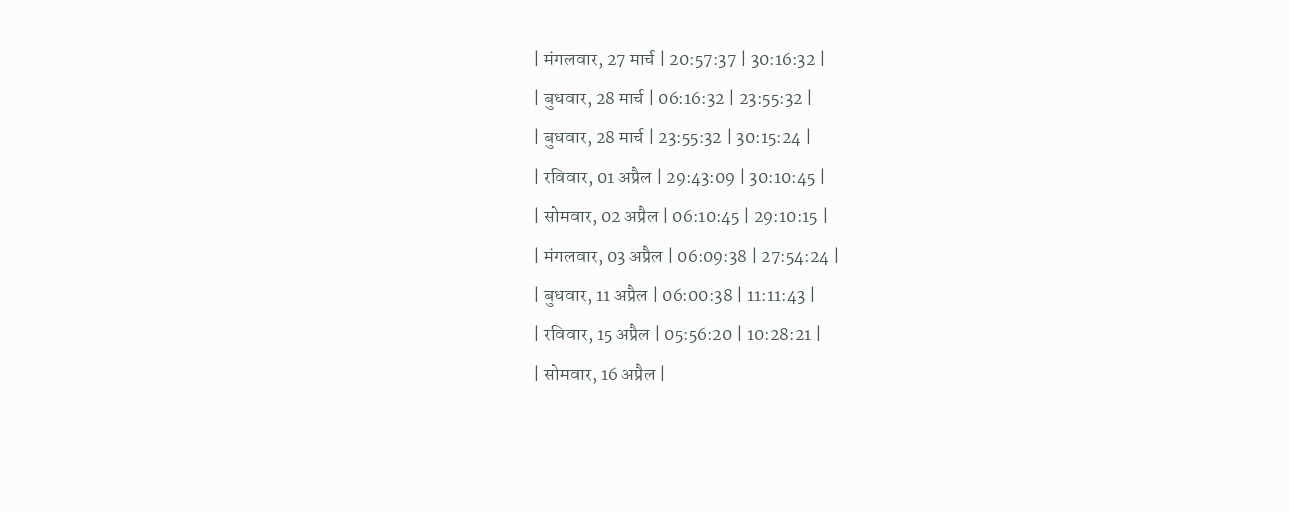| मंगलवार, 27 मार्च | 20:57:37 | 30:16:32 |
| बुधवार, 28 मार्च | 06:16:32 | 23:55:32 |
| बुधवार, 28 मार्च | 23:55:32 | 30:15:24 |
| रविवार, 01 अप्रैल | 29:43:09 | 30:10:45 |
| सोमवार, 02 अप्रैल | 06:10:45 | 29:10:15 |
| मंगलवार, 03 अप्रैल | 06:09:38 | 27:54:24 |
| बुधवार, 11 अप्रैल | 06:00:38 | 11:11:43 |
| रविवार, 15 अप्रैल | 05:56:20 | 10:28:21 |
| सोमवार, 16 अप्रैल |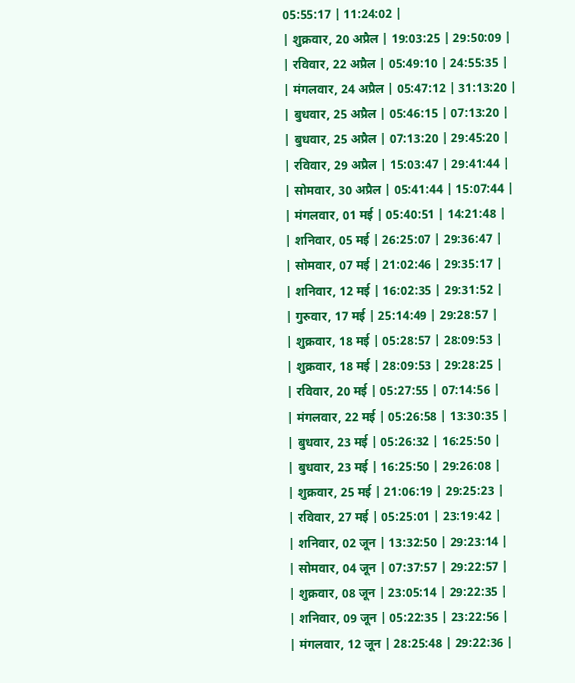05:55:17 | 11:24:02 |
| शुक्रवार, 20 अप्रैल | 19:03:25 | 29:50:09 |
| रविवार, 22 अप्रैल | 05:49:10 | 24:55:35 |
| मंगलवार, 24 अप्रैल | 05:47:12 | 31:13:20 |
| बुधवार, 25 अप्रैल | 05:46:15 | 07:13:20 |
| बुधवार, 25 अप्रैल | 07:13:20 | 29:45:20 |
| रविवार, 29 अप्रैल | 15:03:47 | 29:41:44 |
| सोमवार, 30 अप्रैल | 05:41:44 | 15:07:44 |
| मंगलवार, 01 मई | 05:40:51 | 14:21:48 |
| शनिवार, 05 मई | 26:25:07 | 29:36:47 |
| सोमवार, 07 मई | 21:02:46 | 29:35:17 |
| शनिवार, 12 मई | 16:02:35 | 29:31:52 |
| गुरुवार, 17 मई | 25:14:49 | 29:28:57 |
| शुक्रवार, 18 मई | 05:28:57 | 28:09:53 |
| शुक्रवार, 18 मई | 28:09:53 | 29:28:25 |
| रविवार, 20 मई | 05:27:55 | 07:14:56 |
| मंगलवार, 22 मई | 05:26:58 | 13:30:35 |
| बुधवार, 23 मई | 05:26:32 | 16:25:50 |
| बुधवार, 23 मई | 16:25:50 | 29:26:08 |
| शुक्रवार, 25 मई | 21:06:19 | 29:25:23 |
| रविवार, 27 मई | 05:25:01 | 23:19:42 |
| शनिवार, 02 जून | 13:32:50 | 29:23:14 |
| सोमवार, 04 जून | 07:37:57 | 29:22:57 |
| शुक्रवार, 08 जून | 23:05:14 | 29:22:35 |
| शनिवार, 09 जून | 05:22:35 | 23:22:56 |
| मंगलवार, 12 जून | 28:25:48 | 29:22:36 |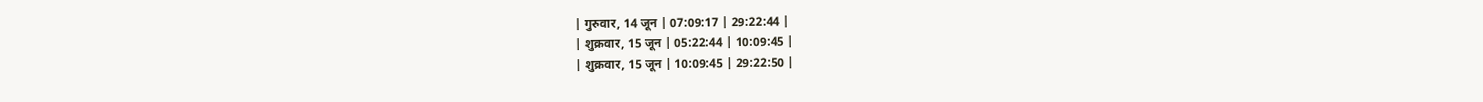| गुरुवार, 14 जून | 07:09:17 | 29:22:44 |
| शुक्रवार, 15 जून | 05:22:44 | 10:09:45 |
| शुक्रवार, 15 जून | 10:09:45 | 29:22:50 |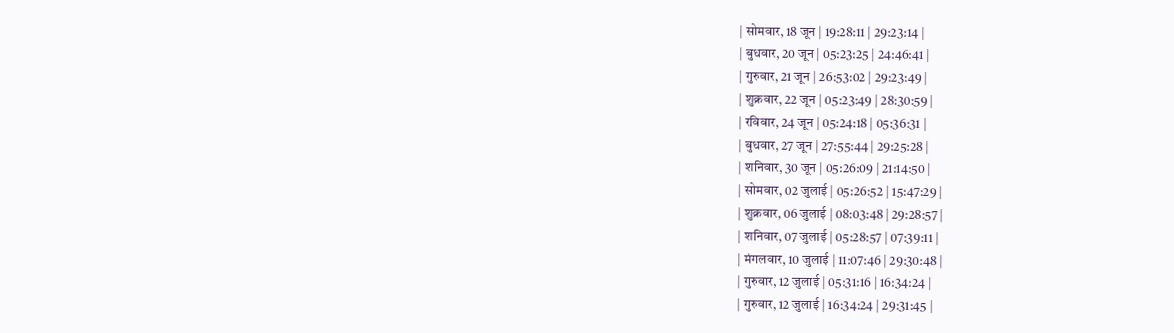| सोमवार, 18 जून | 19:28:11 | 29:23:14 |
| बुधवार, 20 जून | 05:23:25 | 24:46:41 |
| गुरुवार, 21 जून | 26:53:02 | 29:23:49 |
| शुक्रवार, 22 जून | 05:23:49 | 28:30:59 |
| रविवार, 24 जून | 05:24:18 | 05:36:31 |
| बुधवार, 27 जून | 27:55:44 | 29:25:28 |
| शनिवार, 30 जून | 05:26:09 | 21:14:50 |
| सोमवार, 02 जुलाई | 05:26:52 | 15:47:29 |
| शुक्रवार, 06 जुलाई | 08:03:48 | 29:28:57 |
| शनिवार, 07 जुलाई | 05:28:57 | 07:39:11 |
| मंगलवार, 10 जुलाई | 11:07:46 | 29:30:48 |
| गुरुवार, 12 जुलाई | 05:31:16 | 16:34:24 |
| गुरुवार, 12 जुलाई | 16:34:24 | 29:31:45 |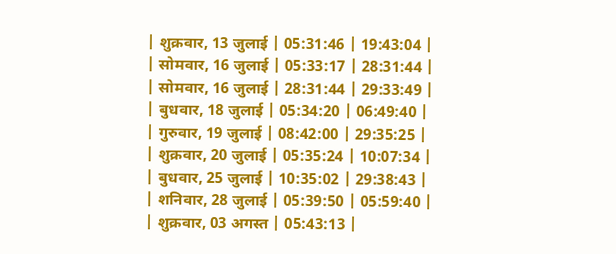| शुक्रवार, 13 जुलाई | 05:31:46 | 19:43:04 |
| सोमवार, 16 जुलाई | 05:33:17 | 28:31:44 |
| सोमवार, 16 जुलाई | 28:31:44 | 29:33:49 |
| बुधवार, 18 जुलाई | 05:34:20 | 06:49:40 |
| गुरुवार, 19 जुलाई | 08:42:00 | 29:35:25 |
| शुक्रवार, 20 जुलाई | 05:35:24 | 10:07:34 |
| बुधवार, 25 जुलाई | 10:35:02 | 29:38:43 |
| शनिवार, 28 जुलाई | 05:39:50 | 05:59:40 |
| शुक्रवार, 03 अगस्त | 05:43:13 |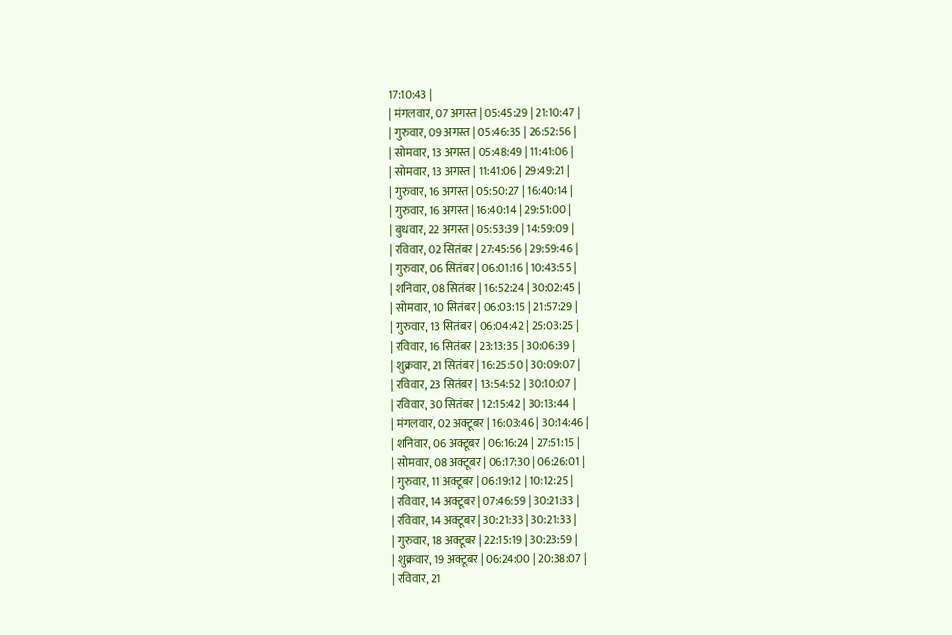17:10:43 |
| मंगलवार, 07 अगस्त | 05:45:29 | 21:10:47 |
| गुरुवार, 09 अगस्त | 05:46:35 | 26:52:56 |
| सोमवार, 13 अगस्त | 05:48:49 | 11:41:06 |
| सोमवार, 13 अगस्त | 11:41:06 | 29:49:21 |
| गुरुवार, 16 अगस्त | 05:50:27 | 16:40:14 |
| गुरुवार, 16 अगस्त | 16:40:14 | 29:51:00 |
| बुधवार, 22 अगस्त | 05:53:39 | 14:59:09 |
| रविवार, 02 सितंबर | 27:45:56 | 29:59:46 |
| गुरुवार, 06 सितंबर | 06:01:16 | 10:43:55 |
| शनिवार, 08 सितंबर | 16:52:24 | 30:02:45 |
| सोमवार, 10 सितंबर | 06:03:15 | 21:57:29 |
| गुरुवार, 13 सितंबर | 06:04:42 | 25:03:25 |
| रविवार, 16 सितंबर | 23:13:35 | 30:06:39 |
| शुक्रवार, 21 सितंबर | 16:25:50 | 30:09:07 |
| रविवार, 23 सितंबर | 13:54:52 | 30:10:07 |
| रविवार, 30 सितंबर | 12:15:42 | 30:13:44 |
| मंगलवार, 02 अक्टूबर | 16:03:46 | 30:14:46 |
| शनिवार, 06 अक्टूबर | 06:16:24 | 27:51:15 |
| सोमवार, 08 अक्टूबर | 06:17:30 | 06:26:01 |
| गुरुवार, 11 अक्टूबर | 06:19:12 | 10:12:25 |
| रविवार, 14 अक्टूबर | 07:46:59 | 30:21:33 |
| रविवार, 14 अक्टूबर | 30:21:33 | 30:21:33 |
| गुरुवार, 18 अक्टूबर | 22:15:19 | 30:23:59 |
| शुक्रवार, 19 अक्टूबर | 06:24:00 | 20:38:07 |
| रविवार, 21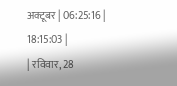अक्टूबर | 06:25:16 | 18:15:03 |
| रविवार, 28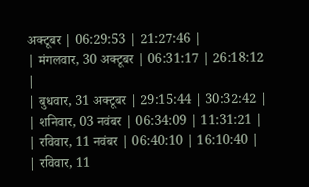अक्टूबर | 06:29:53 | 21:27:46 |
| मंगलवार, 30 अक्टूबर | 06:31:17 | 26:18:12 |
| बुधवार, 31 अक्टूबर | 29:15:44 | 30:32:42 |
| शनिवार, 03 नवंबर | 06:34:09 | 11:31:21 |
| रविवार, 11 नवंबर | 06:40:10 | 16:10:40 |
| रविवार, 11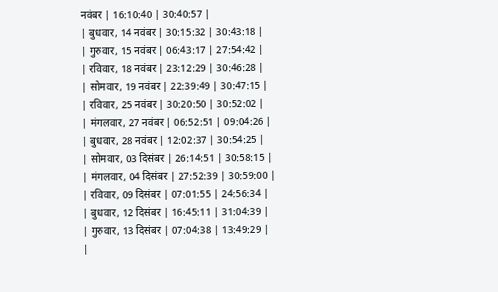नवंबर | 16:10:40 | 30:40:57 |
| बुधवार, 14 नवंबर | 30:15:32 | 30:43:18 |
| गुरुवार, 15 नवंबर | 06:43:17 | 27:54:42 |
| रविवार, 18 नवंबर | 23:12:29 | 30:46:28 |
| सोमवार, 19 नवंबर | 22:39:49 | 30:47:15 |
| रविवार, 25 नवंबर | 30:20:50 | 30:52:02 |
| मंगलवार, 27 नवंबर | 06:52:51 | 09:04:26 |
| बुधवार, 28 नवंबर | 12:02:37 | 30:54:25 |
| सोमवार, 03 दिसंबर | 26:14:51 | 30:58:15 |
| मंगलवार, 04 दिसंबर | 27:52:39 | 30:59:00 |
| रविवार, 09 दिसंबर | 07:01:55 | 24:56:34 |
| बुधवार, 12 दिसंबर | 16:45:11 | 31:04:39 |
| गुरुवार, 13 दिसंबर | 07:04:38 | 13:49:29 |
|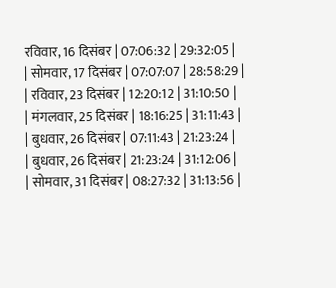रविवार, 16 दिसंबर | 07:06:32 | 29:32:05 |
| सोमवार, 17 दिसंबर | 07:07:07 | 28:58:29 |
| रविवार, 23 दिसंबर | 12:20:12 | 31:10:50 |
| मंगलवार, 25 दिसंबर | 18:16:25 | 31:11:43 |
| बुधवार, 26 दिसंबर | 07:11:43 | 21:23:24 |
| बुधवार, 26 दिसंबर | 21:23:24 | 31:12:06 |
| सोमवार, 31 दिसंबर | 08:27:32 | 31:13:56 |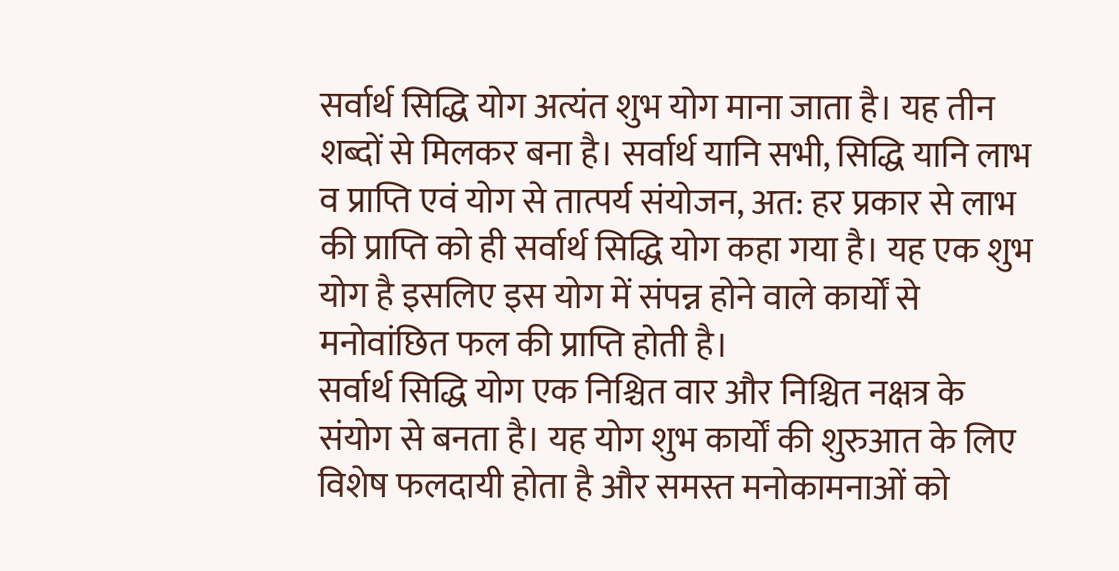सर्वार्थ सिद्धि योग अत्यंत शुभ योग माना जाता है। यह तीन शब्दों से मिलकर बना है। सर्वार्थ यानि सभी, सिद्धि यानि लाभ व प्राप्ति एवं योग से तात्पर्य संयोजन, अत: हर प्रकार से लाभ की प्राप्ति को ही सर्वार्थ सिद्धि योग कहा गया है। यह एक शुभ योग है इसलिए इस योग में संपन्न होने वाले कार्यों से मनोवांछित फल की प्राप्ति होती है।
सर्वार्थ सिद्धि योग एक निश्चित वार और निश्चित नक्षत्र के संयोग से बनता है। यह योग शुभ कार्यों की शुरुआत के लिए विशेष फलदायी होता है और समस्त मनोकामनाओं को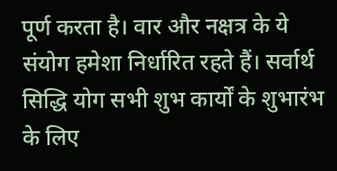पूर्ण करता है। वार और नक्षत्र के ये संयोग हमेशा निर्धारित रहते हैं। सर्वार्थ सिद्धि योग सभी शुभ कार्यों के शुभारंभ के लिए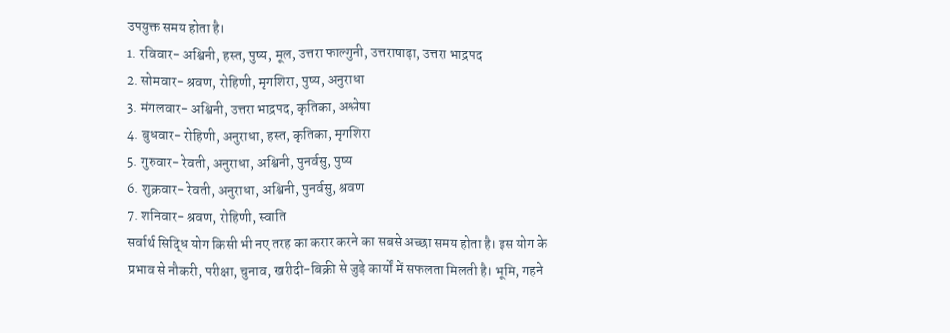उपयुक्त समय होता है।
1. रविवार- अश्विनी, हस्त, पुष्य, मूल, उत्तरा फाल्गुनी, उत्तराषाढ़ा, उत्तरा भाद्रपद
2. सोमवार- श्रवण, रोहिणी, मृगशिरा, पुष्य, अनुराधा
3. मंगलवार- अश्विनी, उत्तरा भाद्रपद, कृतिका, अश्लेषा
4. बुधवार- रोहिणी, अनुराधा, हस्त, कृतिका, मृगशिरा
5. गुरुवार- रेवती, अनुराधा, अश्विनी, पुनर्वसु, पुष्य
6. शुक्रवार- रेवती, अनुराधा, अश्विनी, पुनर्वसु, श्रवण
7. शनिवार- श्रवण, रोहिणी, स्वाति
सर्वार्थ सिद्धि योग किसी भी नए तरह का करार करने का सबसे अच्छा समय होता है। इस योग के प्रभाव से नौकरी, परीक्षा, चुनाव, खरीदी-बिक्री से जुड़े कार्यों में सफलता मिलती है। भूमि, गहने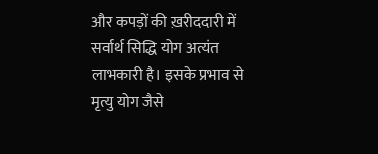और कपड़ों की ख़रीददारी में सर्वार्थ सिद्धि योग अत्यंत लाभकारी है। इसके प्रभाव से मृत्यु योग जैसे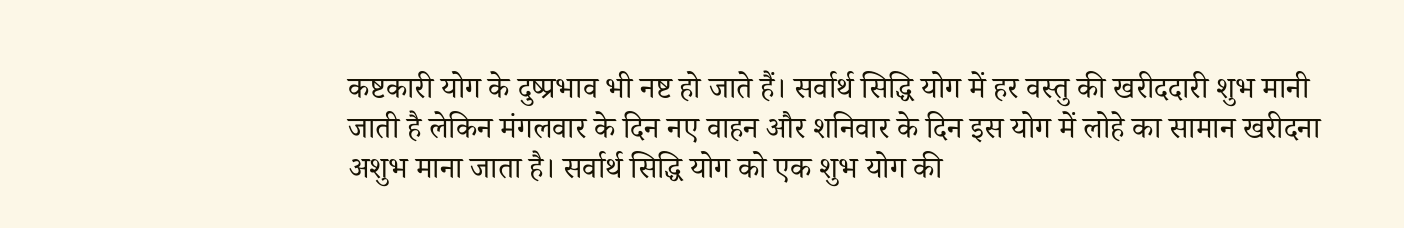कष्टकारी योग के दुष्प्रभाव भी नष्ट हो जाते हैं। सर्वार्थ सिद्धि योग में हर वस्तु की खरीददारी शुभ मानी जाती है लेकिन मंगलवार के दिन नए वाहन और शनिवार के दिन इस योग में लोहे का सामान खरीदना अशुभ माना जाता है। सर्वार्थ सिद्धि योग को एक शुभ योग की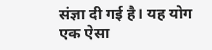संज्ञा दी गई है। यह योग एक ऐसा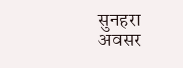सुनहरा अवसर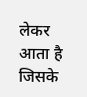लेकर आता है जिसके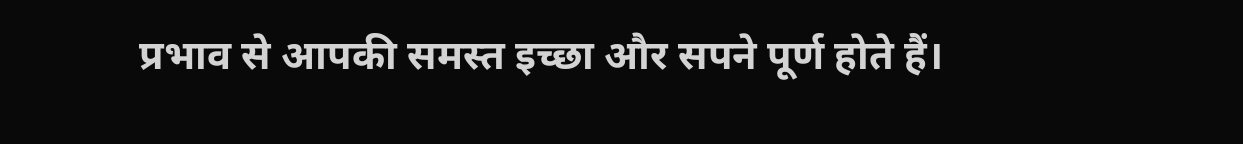प्रभाव से आपकी समस्त इच्छा और सपने पूर्ण होते हैं।